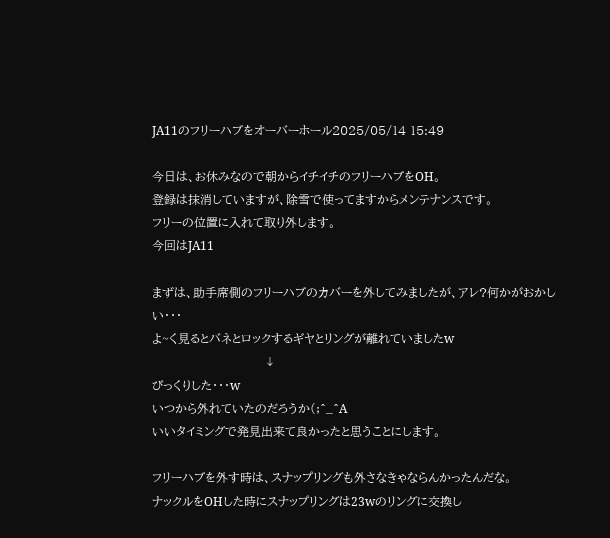JA11のフリーハブをオーバーホール2025/05/14 15:49

今日は、お休みなので朝からイチイチのフリーハブをOH。
登録は抹消していますが、除雪で使ってますからメンテナンスです。
フリーの位置に入れて取り外します。
今回はJA11

まずは、助手席側のフリーハブのカバーを外してみましたが、アレ?何かがおかしい・・・
よ~く見るとバネとロックするギヤとリングが離れていましたw
                            ↓
びっくりした・・・w
いつから外れていたのだろうか(;^_^A
いいタイミングで発見出来て良かったと思うことにします。

フリーハブを外す時は、スナップリングも外さなきゃならんかったんだな。
ナックルをOHした時にスナップリングは23wのリングに交換し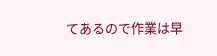てあるので作業は早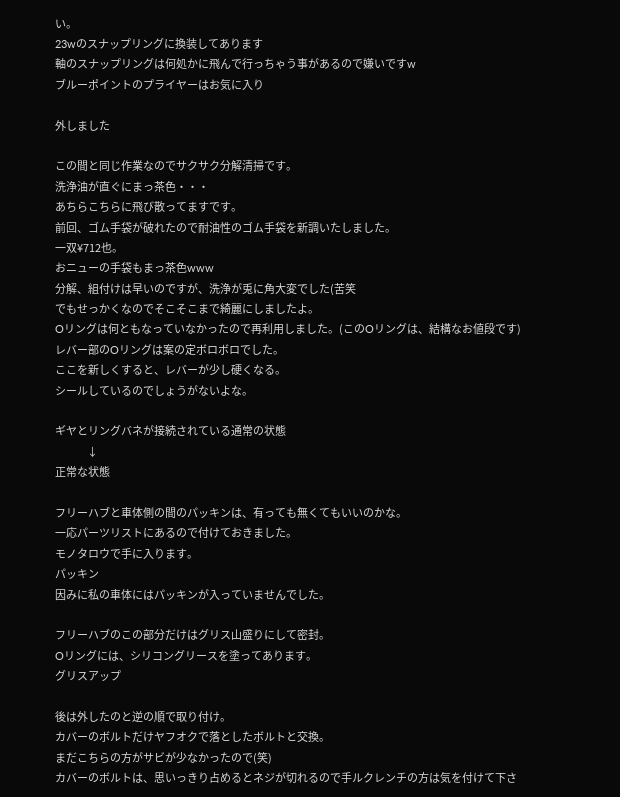い。
23wのスナップリングに換装してあります
軸のスナップリングは何処かに飛んで行っちゃう事があるので嫌いですw
ブルーポイントのプライヤーはお気に入り

外しました

この間と同じ作業なのでサクサク分解清掃です。
洗浄油が直ぐにまっ茶色・・・
あちらこちらに飛び散ってますです。
前回、ゴム手袋が破れたので耐油性のゴム手袋を新調いたしました。
一双¥712也。
おニューの手袋もまっ茶色www
分解、組付けは早いのですが、洗浄が兎に角大変でした(苦笑
でもせっかくなのでそこそこまで綺麗にしましたよ。
Oリングは何ともなっていなかったので再利用しました。(このOリングは、結構なお値段です)
レバー部のOリングは案の定ボロボロでした。
ここを新しくすると、レバーが少し硬くなる。
シールしているのでしょうがないよな。

ギヤとリングバネが接続されている通常の状態
                ↓
正常な状態

フリーハブと車体側の間のパッキンは、有っても無くてもいいのかな。
一応パーツリストにあるので付けておきました。
モノタロウで手に入ります。
パッキン
因みに私の車体にはパッキンが入っていませんでした。

フリーハブのこの部分だけはグリス山盛りにして密封。
Oリングには、シリコングリースを塗ってあります。
グリスアップ

後は外したのと逆の順で取り付け。
カバーのボルトだけヤフオクで落としたボルトと交換。
まだこちらの方がサビが少なかったので(笑)
カバーのボルトは、思いっきり占めるとネジが切れるので手ルクレンチの方は気を付けて下さ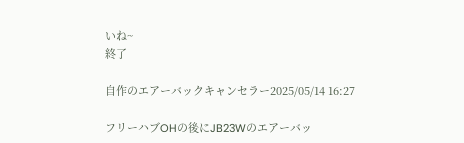いね~
終了

自作のエアーバックキャンセラー2025/05/14 16:27

フリーハブOHの後にJB23Wのエアーバッ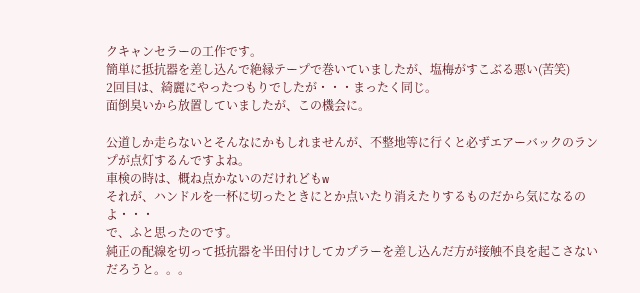クキャンセラーの工作です。
簡単に抵抗器を差し込んで絶縁テープで巻いていましたが、塩梅がすこぶる悪い(苦笑)
2回目は、綺麗にやったつもりでしたが・・・まったく同じ。
面倒臭いから放置していましたが、この機会に。

公道しか走らないとそんなにかもしれませんが、不整地等に行くと必ずエアーバックのランプが点灯するんですよね。
車検の時は、概ね点かないのだけれどもw
それが、ハンドルを一杯に切ったときにとか点いたり消えたりするものだから気になるのよ・・・
で、ふと思ったのです。
純正の配線を切って抵抗器を半田付けしてカプラーを差し込んだ方が接触不良を起こさないだろうと。。。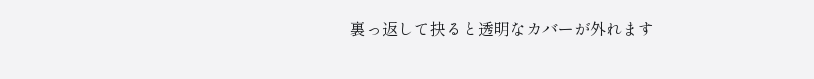裏っ返して抉ると透明なカバーが外れます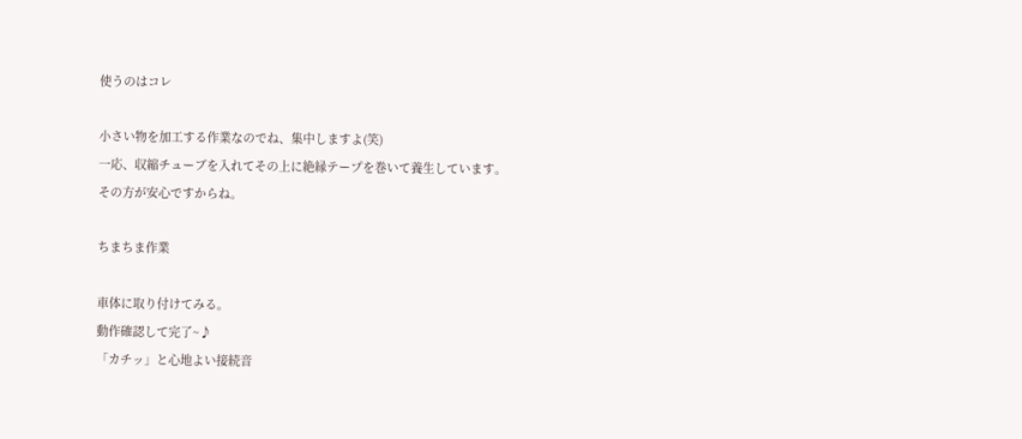使うのはコレ

小さい物を加工する作業なのでね、集中しますよ(笑)
一応、収縮チューブを入れてその上に絶縁テープを巻いて養生しています。
その方が安心ですからね。

ちまちま作業

車体に取り付けてみる。
動作確認して完了~♪
「カチッ」と心地よい接続音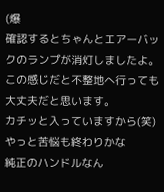(爆
確認するとちゃんとエアーバックのランプが消灯しましたよ。
この感じだと不整地へ行っても大丈夫だと思います。
カチッと入っていますから(笑)
やっと苦悩も終わりかな
純正のハンドルなん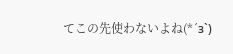てこの先使わないよね(*´з`)